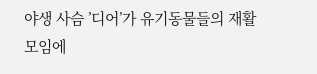야생 사슴 ’디어’가 유기동물들의 재활모임에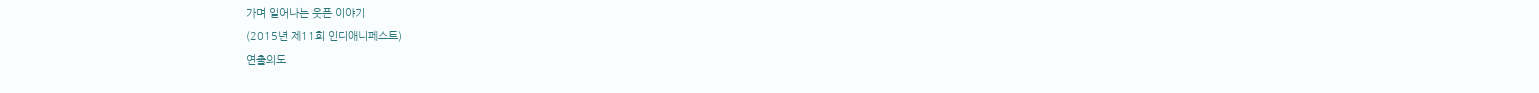가며 일어나는 웃픈 이야기
(2015년 제11회 인디애니페스트)
연출의도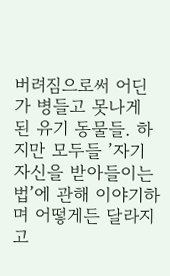버려짐으로써 어딘가 병들고 못나게 된 유기 동물들. 하지만 모두들 ’자기자신을 받아들이는 법’에 관해 이야기하며 어떻게든 달라지고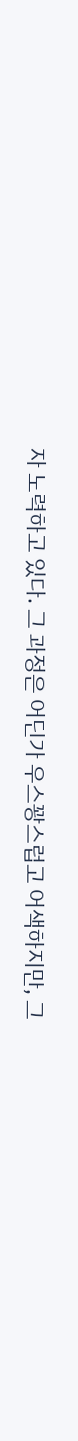자 노력하고 있다. 그 과정은 어딘가 우스꽝스럽고 어색하지만, 그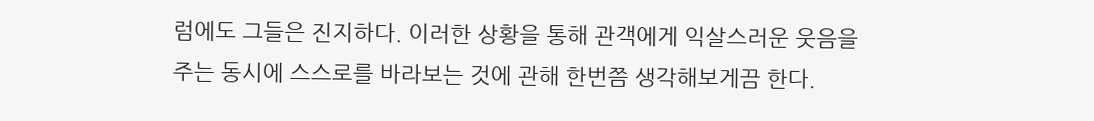럼에도 그들은 진지하다. 이러한 상황을 통해 관객에게 익살스러운 웃음을 주는 동시에 스스로를 바라보는 것에 관해 한번쯤 생각해보게끔 한다.